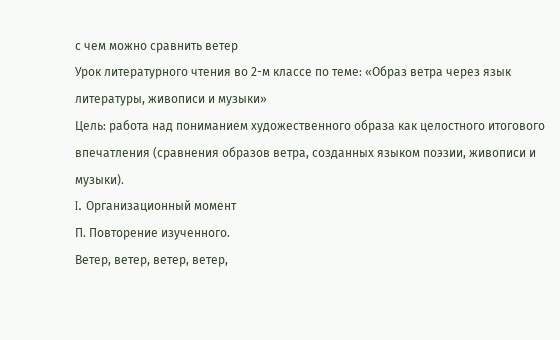с чем можно сравнить ветер
Урок литературного чтения во 2-м классе по теме: «Образ ветра через язык литературы, живописи и музыки»
Цель: работа над пониманием художественного образа как целостного итогового впечатления (сравнения образов ветра, созданных языком поэзии, живописи и музыки).
I. Организационный момент
П. Повторение изученного.
Ветер, ветер, ветер, ветер,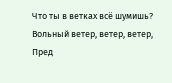Что ты в ветках всё шумишь?
Вольный ветер, ветер, ветер,
Пред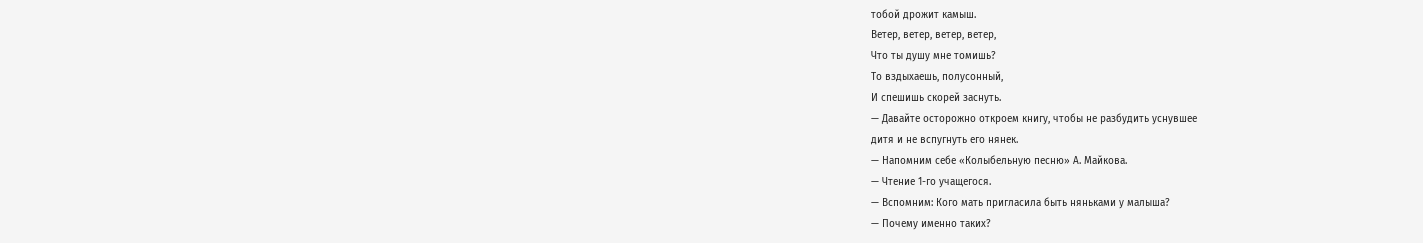тобой дрожит камыш.
Ветер, ветер, ветер, ветер,
Что ты душу мне томишь?
То вздыхаешь, полусонный,
И спешишь скорей заснуть.
— Давайте осторожно откроем книгу, чтобы не разбудить уснувшее
дитя и не вспугнуть его нянек.
— Напомним себе «Колыбельную песню» А. Майкова.
— Чтение 1-го учащегося.
— Вспомним: Кого мать пригласила быть няньками у малыша?
— Почему именно таких?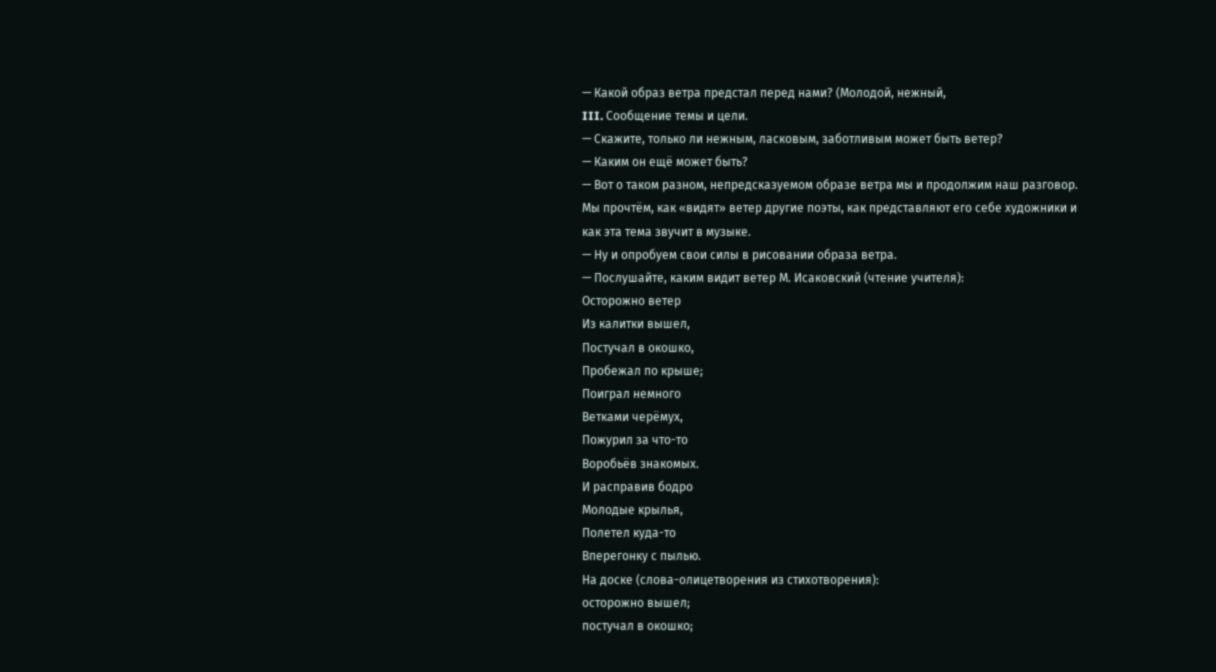— Какой образ ветра предстал перед нами? (Молодой, нежный,
III. Сообщение темы и цели.
— Скажите, только ли нежным, ласковым, заботливым может быть ветер?
— Каким он ещё может быть?
— Вот о таком разном, непредсказуемом образе ветра мы и продолжим наш разговор. Мы прочтём, как «видят» ветер другие поэты, как представляют его себе художники и как эта тема звучит в музыке.
— Ну и опробуем свои силы в рисовании образа ветра.
— Послушайте, каким видит ветер М. Исаковский (чтение учителя):
Осторожно ветер
Из калитки вышел,
Постучал в окошко,
Пробежал по крыше;
Поиграл немного
Ветками черёмух,
Пожурил за что-то
Воробьёв знакомых.
И расправив бодро
Молодые крылья,
Полетел куда-то
Вперегонку с пылью.
На доске (слова-олицетворения из стихотворения):
осторожно вышел;
постучал в окошко;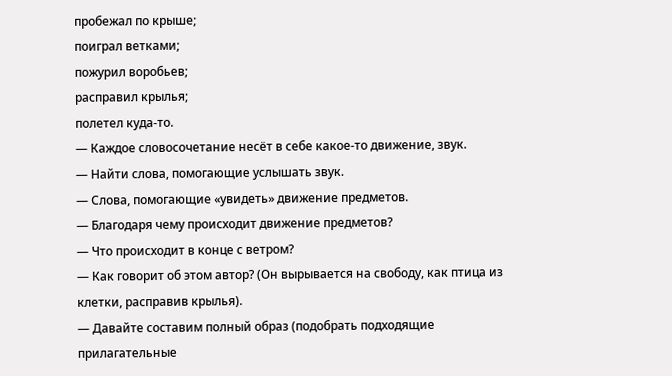пробежал по крыше;
поиграл ветками;
пожурил воробьев;
расправил крылья;
полетел куда-то.
— Каждое словосочетание несёт в себе какое-то движение, звук.
— Найти слова, помогающие услышать звук.
— Слова, помогающие «увидеть» движение предметов.
— Благодаря чему происходит движение предметов?
— Что происходит в конце с ветром?
— Как говорит об этом автор? (Он вырывается на свободу, как птица из
клетки, расправив крылья).
— Давайте составим полный образ (подобрать подходящие прилагательные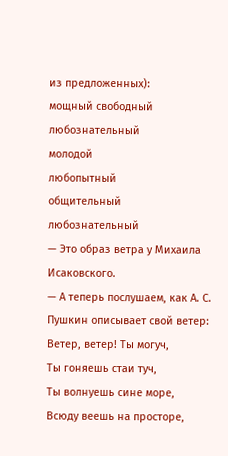из предложенных):
мощный свободный любознательный
молодой
любопытный
общительный
любознательный
— Это образ ветра у Михаила Исаковского.
— А теперь послушаем, как А. С. Пушкин описывает свой ветер:
Ветер, ветер! Ты могуч,
Ты гоняешь стаи туч,
Ты волнуешь сине море,
Всюду веешь на просторе,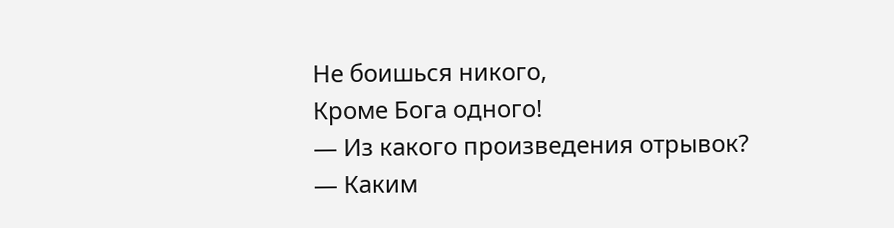Не боишься никого,
Кроме Бога одного!
— Из какого произведения отрывок?
— Каким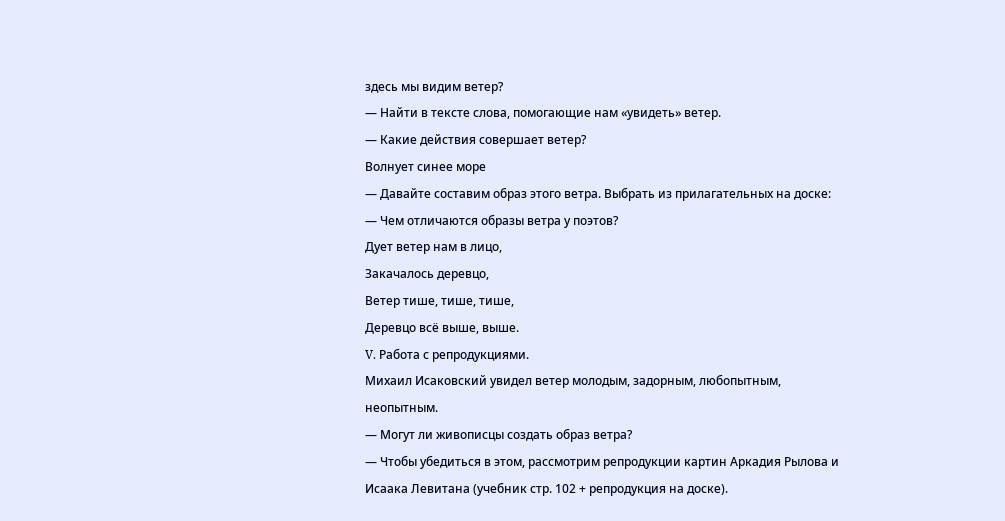здесь мы видим ветер?
— Найти в тексте слова, помогающие нам «увидеть» ветер.
— Какие действия совершает ветер?
Волнует синее море
— Давайте составим образ этого ветра. Выбрать из прилагательных на доске:
— Чем отличаются образы ветра у поэтов?
Дует ветер нам в лицо,
Закачалось деревцо,
Ветер тише, тише, тише,
Деревцо всё выше, выше.
V. Работа с репродукциями.
Михаил Исаковский увидел ветер молодым, задорным, любопытным, неопытным.
— Могут ли живописцы создать образ ветра?
— Чтобы убедиться в этом, рассмотрим репродукции картин Аркадия Рылова и Исаака Левитана (учебник стр. 102 + репродукция на доске).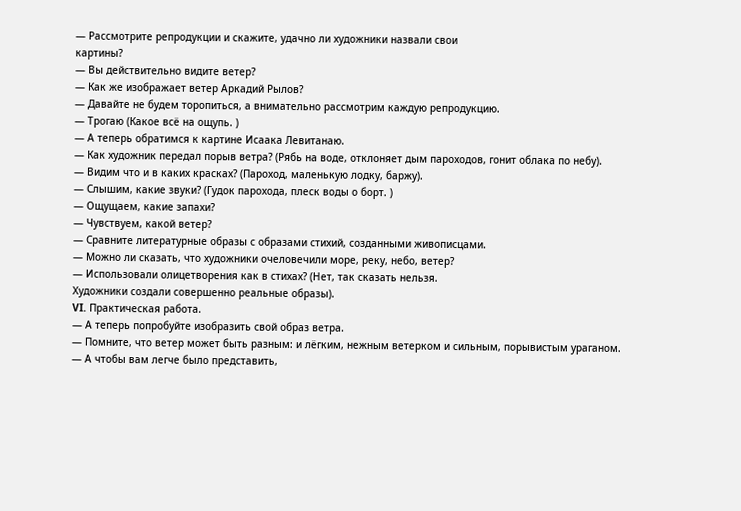— Рассмотрите репродукции и скажите, удачно ли художники назвали свои
картины?
— Вы действительно видите ветер?
— Как же изображает ветер Аркадий Рылов?
— Давайте не будем торопиться, а внимательно рассмотрим каждую репродукцию.
— Трогаю (Какое всё на ощупь. )
— А теперь обратимся к картине Исаака Левитанаю.
— Как художник передал порыв ветра? (Рябь на воде, отклоняет дым пароходов, гонит облака по небу).
— Видим что и в каких красках? (Пароход, маленькую лодку, баржу).
— Слышим, какие звуки? (Гудок парохода, плеск воды о борт. )
— Ощущаем, какие запахи?
— Чувствуем, какой ветер?
— Сравните литературные образы с образами стихий, созданными живописцами.
— Можно ли сказать, что художники очеловечили море, реку, небо, ветер?
— Использовали олицетворения как в стихах? (Нет, так сказать нельзя.
Художники создали совершенно реальные образы).
VI. Практическая работа.
— А теперь попробуйте изобразить свой образ ветра.
— Помните, что ветер может быть разным: и лёгким, нежным ветерком и сильным, порывистым ураганом.
— А чтобы вам легче было представить,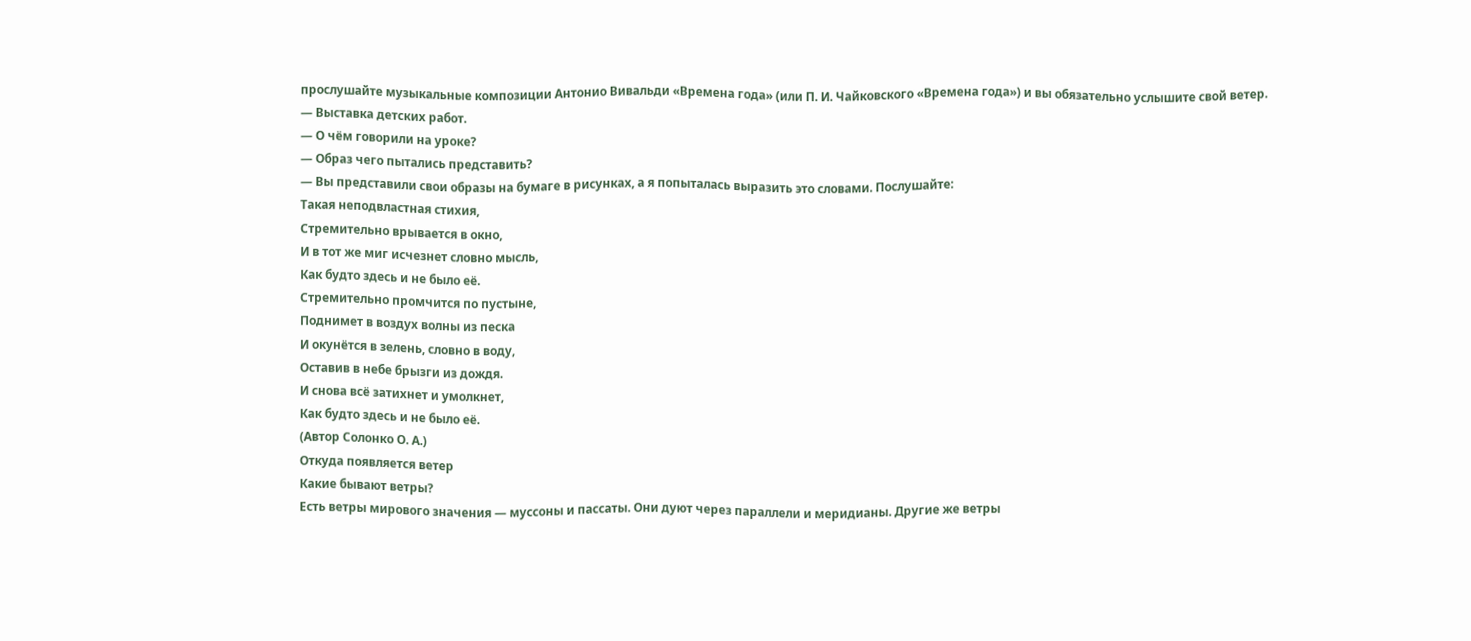прослушайте музыкальные композиции Антонио Вивальди «Времена года» (или П. И. Чайковского «Времена года») и вы обязательно услышите свой ветер.
— Выставка детских работ.
— О чём говорили на уроке?
— Образ чего пытались представить?
— Вы представили свои образы на бумаге в рисунках, а я попыталась выразить это словами. Послушайте:
Такая неподвластная стихия,
Стремительно врывается в окно,
И в тот же миг исчезнет словно мысль,
Как будто здесь и не было её.
Стремительно промчится по пустыне,
Поднимет в воздух волны из песка
И окунётся в зелень, словно в воду,
Оставив в небе брызги из дождя.
И снова всё затихнет и умолкнет,
Как будто здесь и не было её.
(Автор Солонко О. А.)
Откуда появляется ветер
Какие бывают ветры?
Есть ветры мирового значения — муссоны и пассаты. Они дуют через параллели и меридианы. Другие же ветры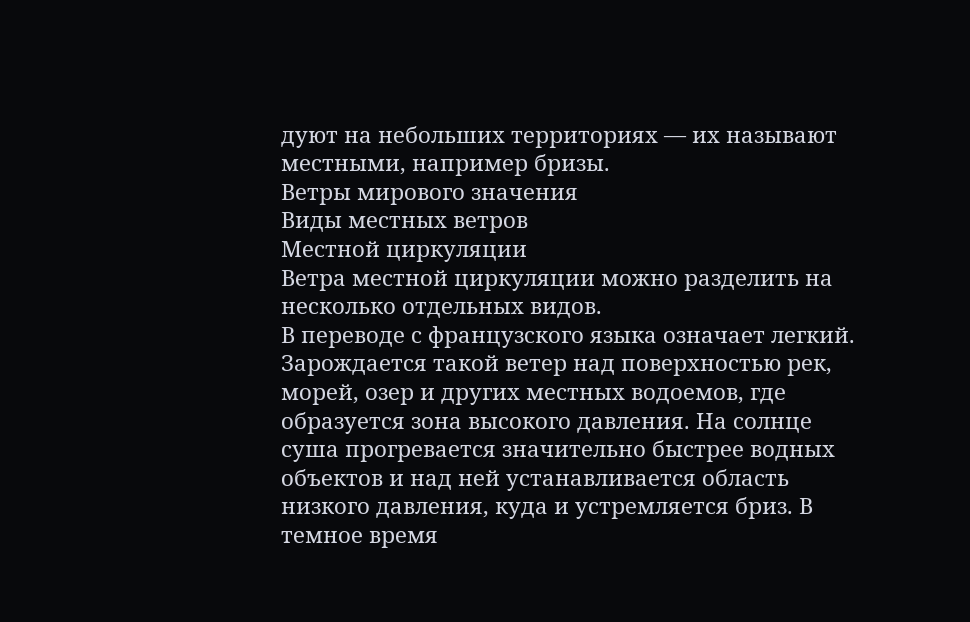дуют на небольших территориях — их называют местными, например бризы.
Ветры мирового значения
Виды местных ветров
Местной циркуляции
Ветра местной циркуляции можно разделить на несколько отдельных видов.
В переводе с французского языка означает легкий. Зарождается такой ветер над поверхностью рек, морей, озер и других местных водоемов, где образуется зона высокого давления. На солнце суша прогревается значительно быстрее водных объектов и над ней устанавливается область низкого давления, куда и устремляется бриз. В темное время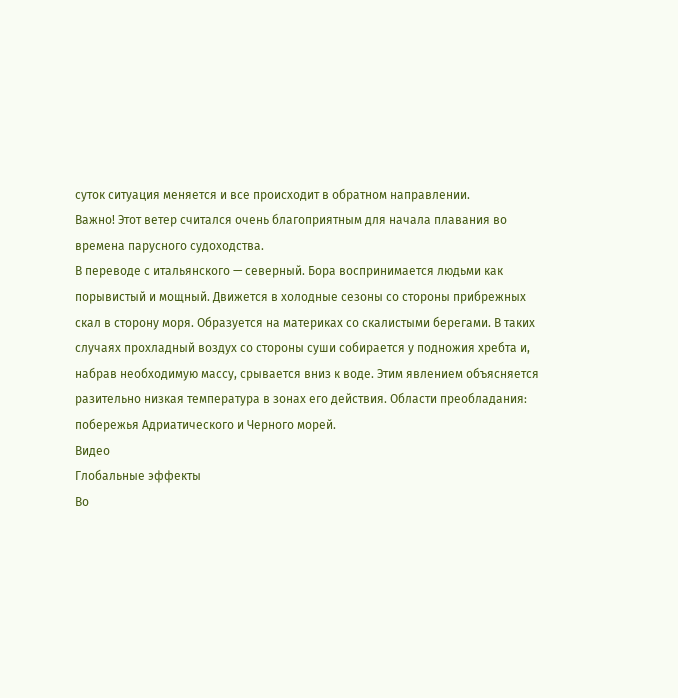суток ситуация меняется и все происходит в обратном направлении.
Важно! Этот ветер считался очень благоприятным для начала плавания во времена парусного судоходства.
В переводе с итальянского — северный. Бора воспринимается людьми как порывистый и мощный. Движется в холодные сезоны со стороны прибрежных скал в сторону моря. Образуется на материках со скалистыми берегами. В таких случаях прохладный воздух со стороны суши собирается у подножия хребта и, набрав необходимую массу, срывается вниз к воде. Этим явлением объясняется разительно низкая температура в зонах его действия. Области преобладания: побережья Адриатического и Черного морей.
Видео
Глобальные эффекты
Во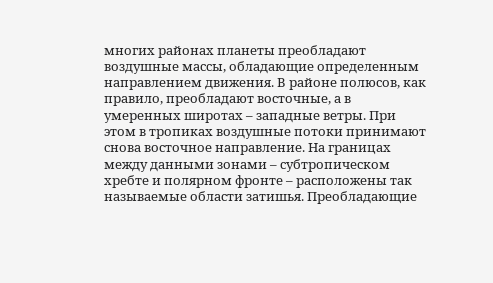многих районах планеты преобладают воздушные массы, обладающие определенным направлением движения. В районе полюсов, как правило, преобладают восточные, а в умеренных широтах – западные ветры. При этом в тропиках воздушные потоки принимают снова восточное направление. На границах между данными зонами – субтропическом хребте и полярном фронте – расположены так называемые области затишья. Преобладающие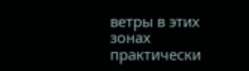ветры в этих зонах практически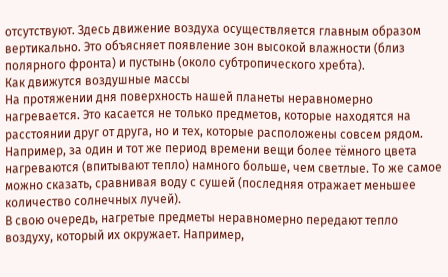отсутствуют. Здесь движение воздуха осуществляется главным образом вертикально. Это объясняет появление зон высокой влажности (близ полярного фронта) и пустынь (около субтропического хребта).
Как движутся воздушные массы
На протяжении дня поверхность нашей планеты неравномерно нагревается. Это касается не только предметов, которые находятся на расстоянии друг от друга, но и тех, которые расположены совсем рядом. Например, за один и тот же период времени вещи более тёмного цвета нагреваются (впитывают тепло) намного больше, чем светлые. То же самое можно сказать, сравнивая воду с сушей (последняя отражает меньшее количество солнечных лучей).
В свою очередь, нагретые предметы неравномерно передают тепло воздуху, который их окружает. Например,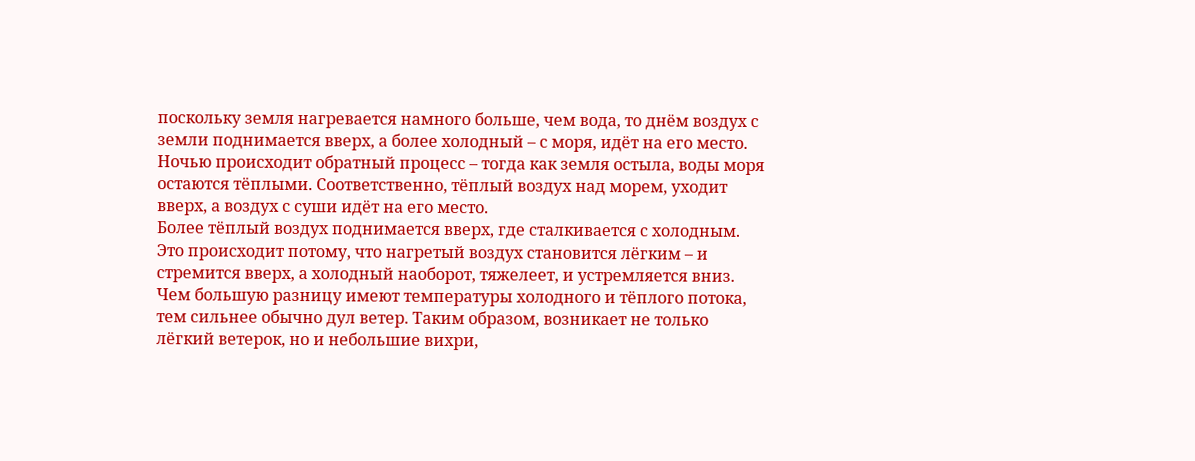поскольку земля нагревается намного больше, чем вода, то днём воздух с земли поднимается вверх, а более холодный – с моря, идёт на его место. Ночью происходит обратный процесс – тогда как земля остыла, воды моря остаются тёплыми. Соответственно, тёплый воздух над морем, уходит вверх, а воздух с суши идёт на его место.
Более тёплый воздух поднимается вверх, где сталкивается с холодным. Это происходит потому, что нагретый воздух становится лёгким – и стремится вверх, а холодный наоборот, тяжелеет, и устремляется вниз. Чем большую разницу имеют температуры холодного и тёплого потока, тем сильнее обычно дул ветер. Таким образом, возникает не только лёгкий ветерок, но и небольшие вихри,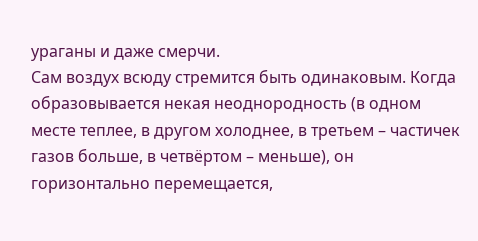ураганы и даже смерчи.
Сам воздух всюду стремится быть одинаковым. Когда образовывается некая неоднородность (в одном месте теплее, в другом холоднее, в третьем – частичек газов больше, в четвёртом – меньше), он горизонтально перемещается,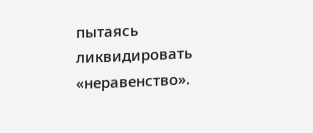пытаясь ликвидировать «неравенство».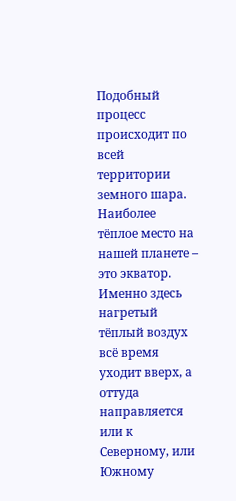Подобный процесс происходит по всей территории земного шара. Наиболее тёплое место на нашей планете – это экватор. Именно здесь нагретый тёплый воздух всё время уходит вверх, а оттуда направляется или к Северному, или Южному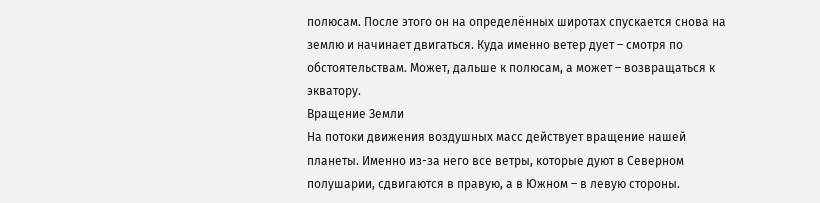полюсам. После этого он на определённых широтах спускается снова на землю и начинает двигаться. Куда именно ветер дует – смотря по обстоятельствам. Может, дальше к полюсам, а может – возвращаться к экватору.
Вращение Земли
На потоки движения воздушных масс действует вращение нашей планеты. Именно из-за него все ветры, которые дуют в Северном полушарии, сдвигаются в правую, а в Южном – в левую стороны.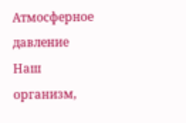Атмосферное давление
Наш организм,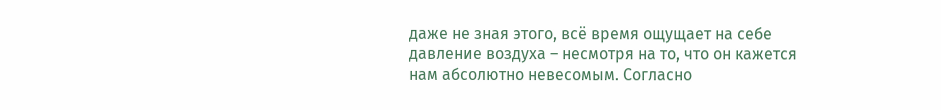даже не зная этого, всё время ощущает на себе давление воздуха – несмотря на то, что он кажется нам абсолютно невесомым. Согласно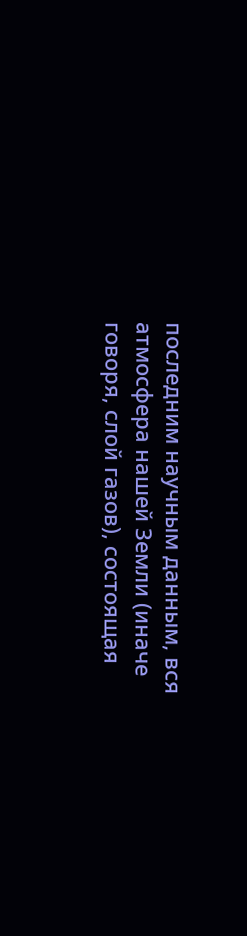последним научным данным, вся атмосфера нашей Земли (иначе говоря, слой газов), состоящая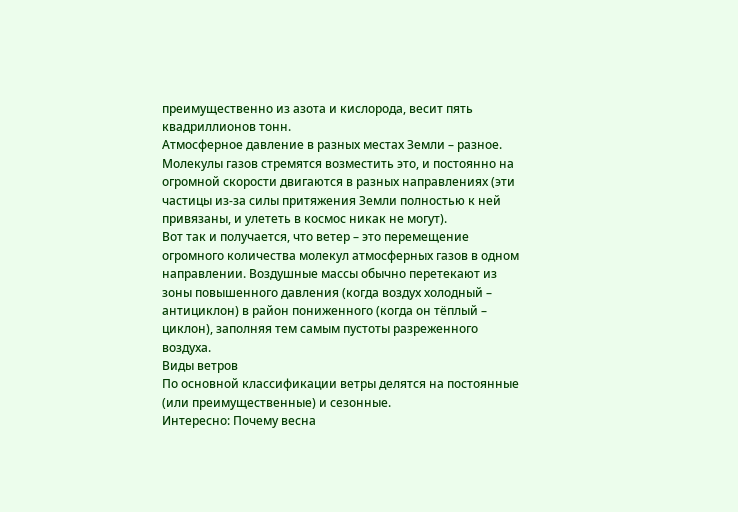преимущественно из азота и кислорода, весит пять квадриллионов тонн.
Атмосферное давление в разных местах Земли – разное. Молекулы газов стремятся возместить это, и постоянно на огромной скорости двигаются в разных направлениях (эти частицы из-за силы притяжения Земли полностью к ней привязаны, и улететь в космос никак не могут).
Вот так и получается, что ветер – это перемещение огромного количества молекул атмосферных газов в одном направлении. Воздушные массы обычно перетекают из зоны повышенного давления (когда воздух холодный – антициклон) в район пониженного (когда он тёплый – циклон), заполняя тем самым пустоты разреженного воздуха.
Виды ветров
По основной классификации ветры делятся на постоянные (или преимущественные) и сезонные.
Интересно: Почему весна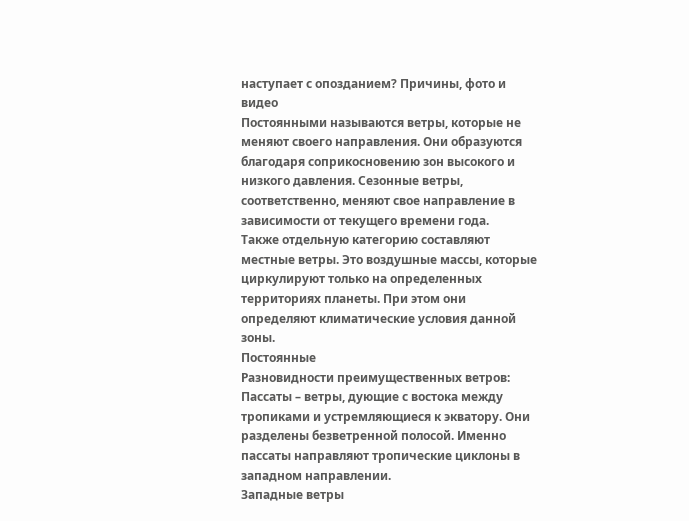наступает с опозданием? Причины, фото и видео
Постоянными называются ветры, которые не меняют своего направления. Они образуются благодаря соприкосновению зон высокого и низкого давления. Сезонные ветры, соответственно, меняют свое направление в зависимости от текущего времени года.
Также отдельную категорию составляют местные ветры. Это воздушные массы, которые циркулируют только на определенных территориях планеты. При этом они определяют климатические условия данной зоны.
Постоянные
Разновидности преимущественных ветров:
Пассаты – ветры, дующие с востока между тропиками и устремляющиеся к экватору. Они разделены безветренной полосой. Именно пассаты направляют тропические циклоны в западном направлении.
Западные ветры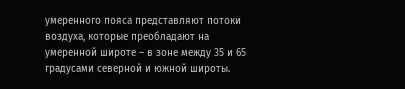умеренного пояса представляют потоки воздуха, которые преобладают на умеренной широте – в зоне между 35 и 65 градусами северной и южной широты.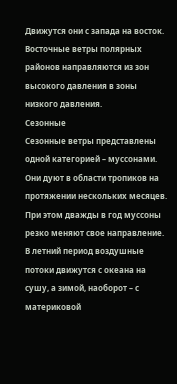Движутся они с запада на восток.
Восточные ветры полярных районов направляются из зон высокого давления в зоны низкого давления.
Сезонные
Сезонные ветры представлены одной категорией – муссонами. Они дуют в области тропиков на протяжении нескольких месяцев. При этом дважды в год муссоны резко меняют свое направление.
В летний период воздушные потоки движутся с океана на сушу, а зимой, наоборот – с материковой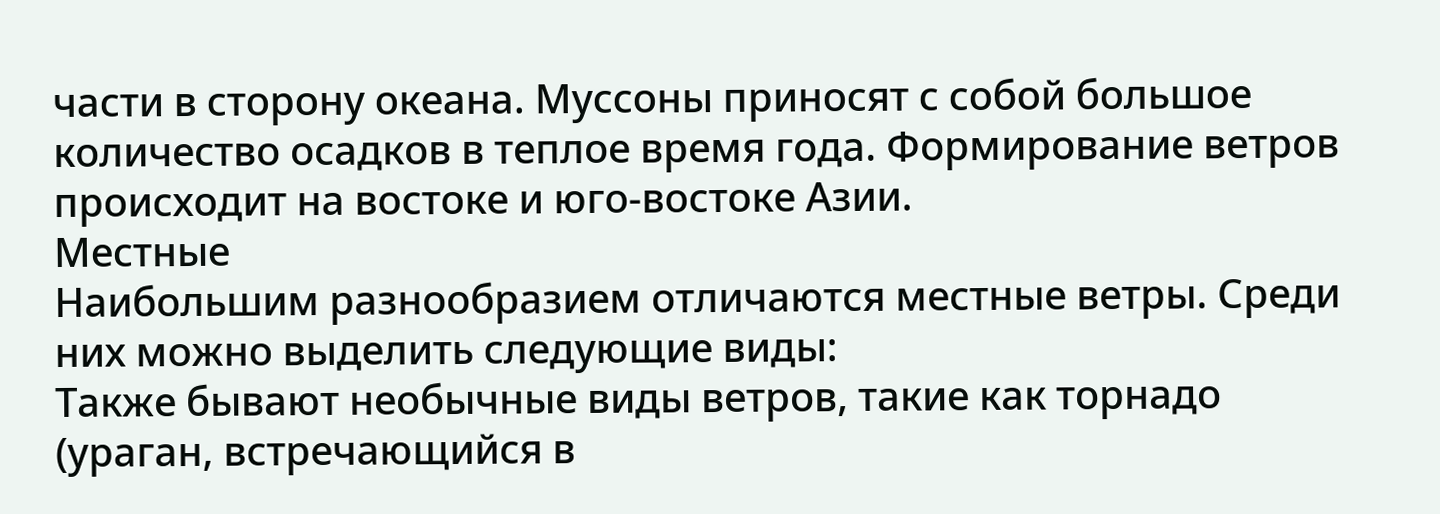части в сторону океана. Муссоны приносят с собой большое количество осадков в теплое время года. Формирование ветров происходит на востоке и юго-востоке Азии.
Местные
Наибольшим разнообразием отличаются местные ветры. Среди них можно выделить следующие виды:
Также бывают необычные виды ветров, такие как торнадо (ураган, встречающийся в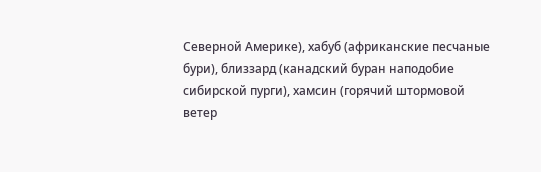Северной Америке), хабуб (африканские песчаные бури), близзард (канадский буран наподобие сибирской пурги), хамсин (горячий штормовой ветер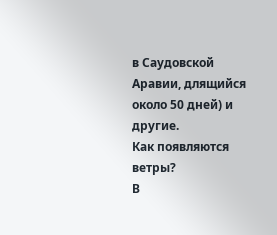в Саудовской Аравии, длящийся около 50 дней) и другие.
Как появляются ветры?
В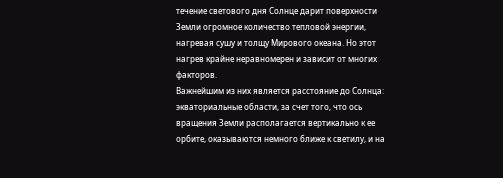течение светового дня Солнце дарит поверхности Земли огромное количество тепловой энергии, нагревая сушу и толщу Мирового океана. Но этот нагрев крайне неравномерен и зависит от многих факторов.
Важнейшим из них является расстояние до Солнца: экваториальные области, за счет того, что ось вращения Земли располагается вертикально к ее орбите, оказываются немного ближе к светилу, и на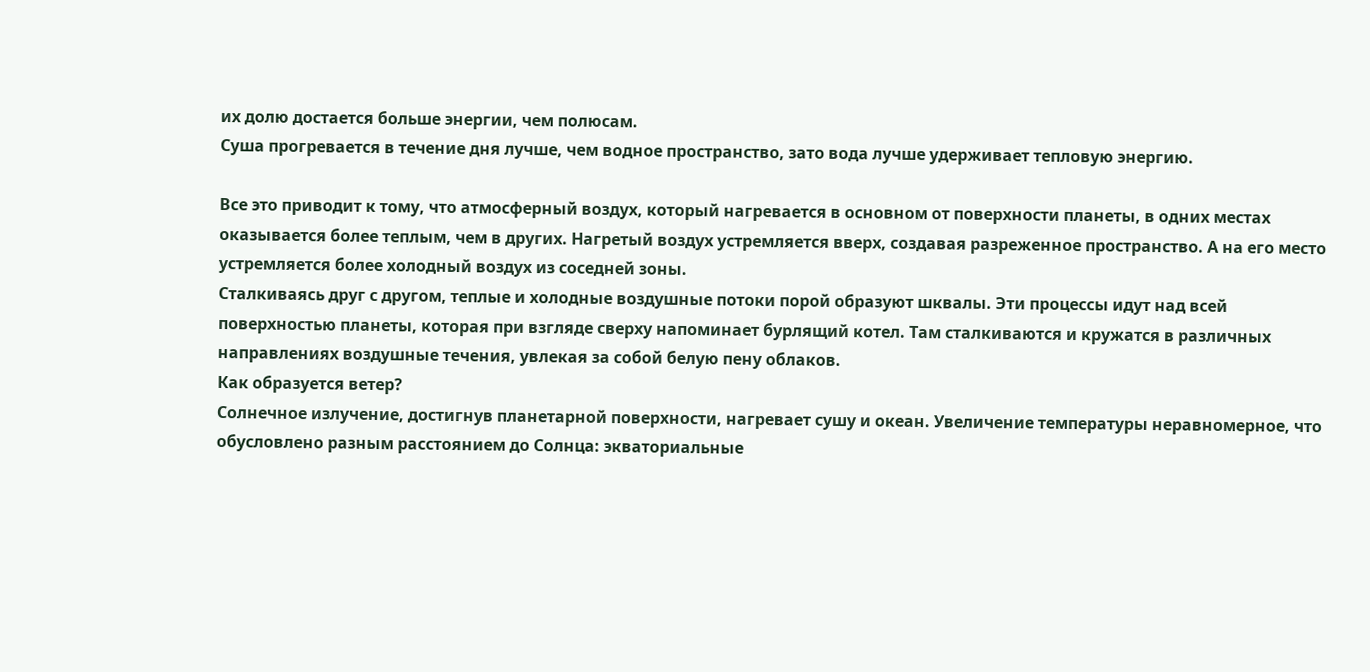их долю достается больше энергии, чем полюсам.
Суша прогревается в течение дня лучше, чем водное пространство, зато вода лучше удерживает тепловую энергию.

Все это приводит к тому, что атмосферный воздух, который нагревается в основном от поверхности планеты, в одних местах оказывается более теплым, чем в других. Нагретый воздух устремляется вверх, создавая разреженное пространство. А на его место устремляется более холодный воздух из соседней зоны.
Сталкиваясь друг с другом, теплые и холодные воздушные потоки порой образуют шквалы. Эти процессы идут над всей поверхностью планеты, которая при взгляде сверху напоминает бурлящий котел. Там сталкиваются и кружатся в различных направлениях воздушные течения, увлекая за собой белую пену облаков.
Как образуется ветер?
Солнечное излучение, достигнув планетарной поверхности, нагревает сушу и океан. Увеличение температуры неравномерное, что обусловлено разным расстоянием до Солнца: экваториальные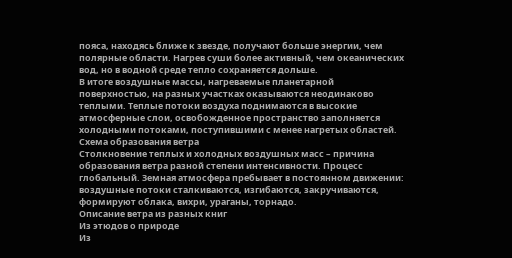пояса, находясь ближе к звезде, получают больше энергии, чем полярные области. Нагрев суши более активный, чем океанических вод, но в водной среде тепло сохраняется дольше.
В итоге воздушные массы, нагреваемые планетарной поверхностью, на разных участках оказываются неодинаково теплыми. Теплые потоки воздуха поднимаются в высокие атмосферные слои, освобожденное пространство заполняется холодными потоками, поступившими с менее нагретых областей.
Схема образования ветра
Столкновение теплых и холодных воздушных масс – причина образования ветра разной степени интенсивности. Процесс глобальный. Земная атмосфера пребывает в постоянном движении: воздушные потоки сталкиваются, изгибаются, закручиваются, формируют облака, вихри, ураганы, торнадо.
Описание ветра из разных книг
Из этюдов о природе
Из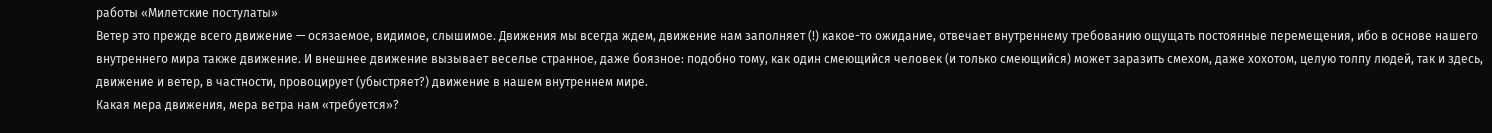работы «Милетские постулаты»
Ветер это прежде всего движение — осязаемое, видимое, слышимое. Движения мы всегда ждем, движение нам заполняет (!) какое-то ожидание, отвечает внутреннему требованию ощущать постоянные перемещения, ибо в основе нашего внутреннего мира также движение. И внешнее движение вызывает веселье странное, даже боязное: подобно тому, как один смеющийся человек (и только смеющийся) может заразить смехом, даже хохотом, целую толпу людей, так и здесь, движение и ветер, в частности, провоцирует (убыстряет?) движение в нашем внутреннем мире.
Какая мера движения, мера ветра нам «требуется»?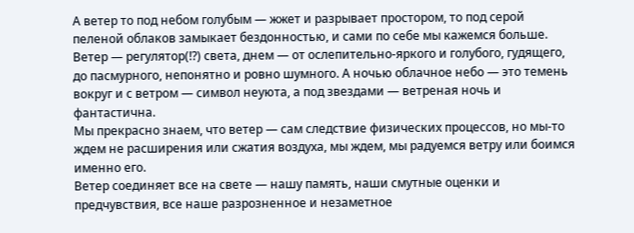А ветер то под небом голубым — жжет и разрывает простором, то под серой пеленой облаков замыкает бездонностью, и сами по себе мы кажемся больше. Ветер — регулятор(!?) света, днем — от ослепительно-яркого и голубого, гудящего, до пасмурного, непонятно и ровно шумного. А ночью облачное небо — это темень вокруг и с ветром — символ неуюта, а под звездами — ветреная ночь и фантастична.
Мы прекрасно знаем, что ветер — сам следствие физических процессов, но мы-то ждем не расширения или сжатия воздуха, мы ждем, мы радуемся ветру или боимся именно его.
Ветер соединяет все на свете — нашу память, наши смутные оценки и предчувствия, все наше разрозненное и незаметное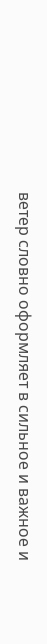ветер словно оформляет в сильное и важное и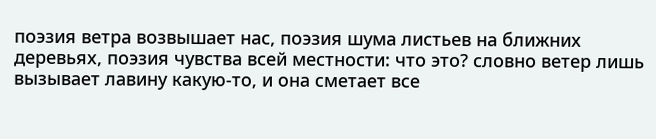поэзия ветра возвышает нас, поэзия шума листьев на ближних деревьях, поэзия чувства всей местности: что это? словно ветер лишь вызывает лавину какую-то, и она сметает все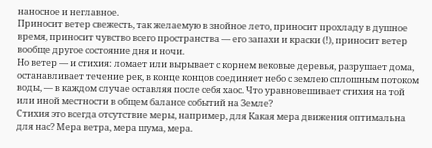наносное и неглавное.
Приносит ветер свежесть, так желаемую в знойное лето, приносит прохладу в душное время, приносит чувство всего пространства — его запахи и краски (!), приносит ветер вообще другое состояние дня и ночи.
Но ветер — и стихия: ломает или вырывает с корнем вековые деревья, разрушает дома, останавливает течение рек, в конце концов соединяет небо с землею сплошным потоком воды, — в каждом случае оставляя после себя хаос. Что уравновешивает стихия на той или иной местности в общем балансе событий на Земле?
Стихия это всегда отсутствие меры, например, для Какая мера движения оптимальна для нас? Мера ветра, мера шума, мера.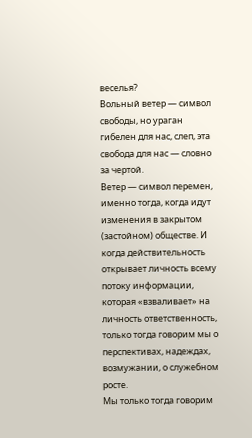веселья?
Вольный ветер — символ свободы, но ураган гибелен для нас, слеп, эта свобода для нас — словно за чертой.
Ветер — символ перемен, именно тогда, когда идут изменения в закрытом (застойном) обществе. И когда действительность открывает личность всему потоку информации, которая «взваливает» на личность ответственность, только тогда говорим мы о перспективах, надеждах, возмужании, о служебном росте.
Мы только тогда говорим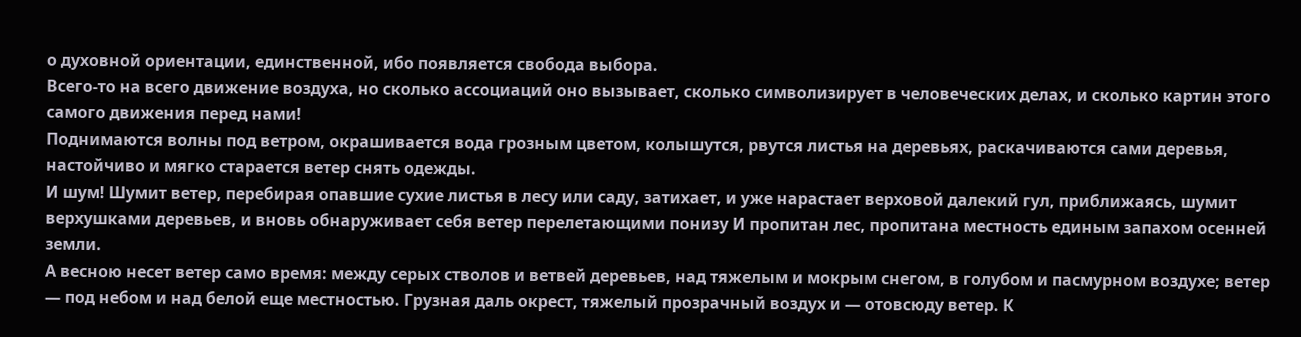о духовной ориентации, единственной, ибо появляется свобода выбора.
Всего-то на всего движение воздуха, но сколько ассоциаций оно вызывает, сколько символизирует в человеческих делах, и сколько картин этого самого движения перед нами!
Поднимаются волны под ветром, окрашивается вода грозным цветом, колышутся, рвутся листья на деревьях, раскачиваются сами деревья, настойчиво и мягко старается ветер снять одежды.
И шум! Шумит ветер, перебирая опавшие сухие листья в лесу или саду, затихает, и уже нарастает верховой далекий гул, приближаясь, шумит верхушками деревьев, и вновь обнаруживает себя ветер перелетающими понизу И пропитан лес, пропитана местность единым запахом осенней земли.
А весною несет ветер само время: между серых стволов и ветвей деревьев, над тяжелым и мокрым снегом, в голубом и пасмурном воздухе; ветер — под небом и над белой еще местностью. Грузная даль окрест, тяжелый прозрачный воздух и — отовсюду ветер. К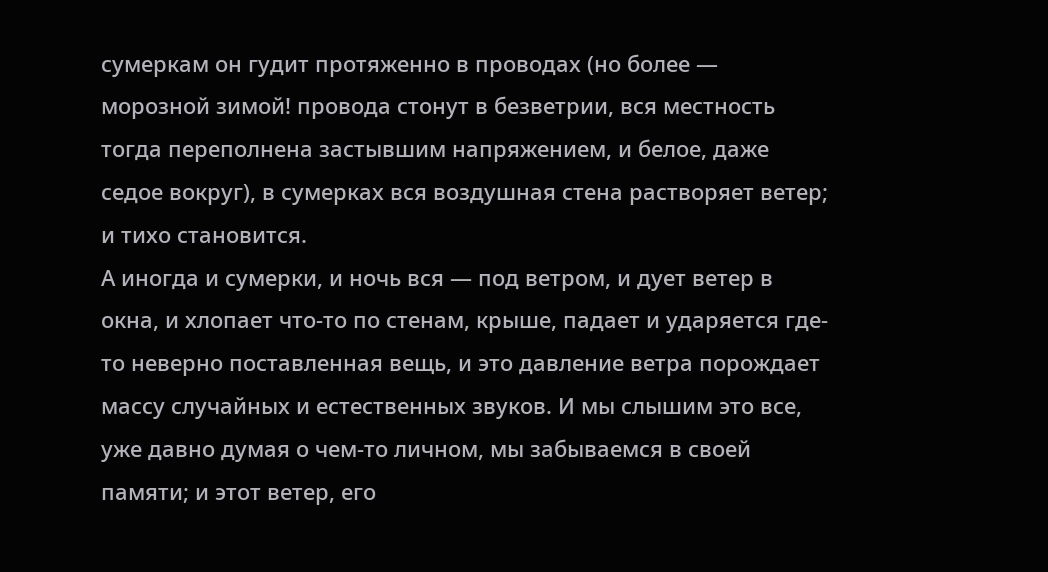сумеркам он гудит протяженно в проводах (но более — морозной зимой! провода стонут в безветрии, вся местность тогда переполнена застывшим напряжением, и белое, даже седое вокруг), в сумерках вся воздушная стена растворяет ветер; и тихо становится.
А иногда и сумерки, и ночь вся — под ветром, и дует ветер в окна, и хлопает что-то по стенам, крыше, падает и ударяется где-то неверно поставленная вещь, и это давление ветра порождает массу случайных и естественных звуков. И мы слышим это все, уже давно думая о чем-то личном, мы забываемся в своей памяти; и этот ветер, его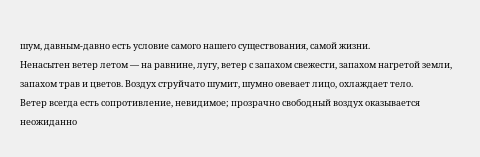шум, давным-давно есть условие самого нашего существования, самой жизни.
Ненасытен ветер летом — на равнине, лугу, ветер с запахом свежести, запахом нагретой земли, запахом трав и цветов. Воздух струйчато шумит, шумно овевает лицо, охлаждает тело.
Ветер всегда есть сопротивление, невидимое; прозрачно свободный воздух оказывается неожиданно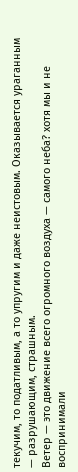текучим, то податливым, а то упругим и даже неистовым. Оказывается ураганным — разрушающим, страшным.
Ветер — это движение всего огромного воздуха — самого неба? хотя мы и не воспринимали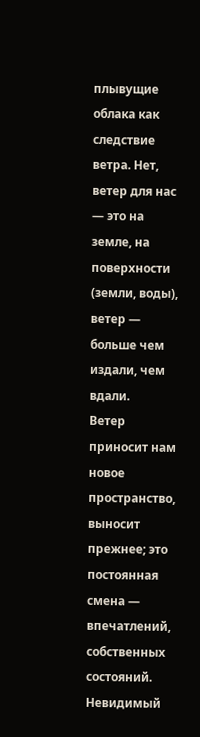плывущие облака как следствие ветра. Нет, ветер для нас — это на земле, на поверхности (земли, воды), ветер — больше чем издали, чем вдали.
Ветер приносит нам новое пространство, выносит прежнее; это постоянная смена — впечатлений, собственных состояний.
Невидимый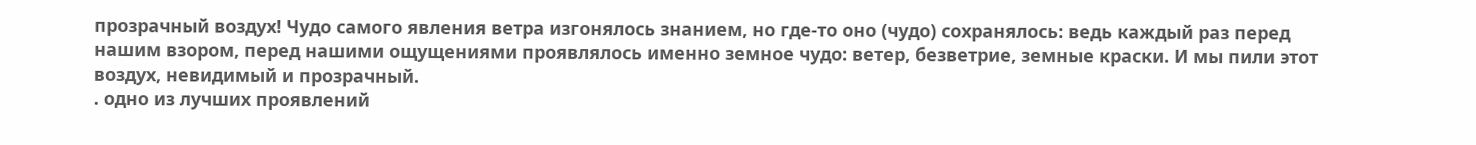прозрачный воздух! Чудо самого явления ветра изгонялось знанием, но где-то оно (чудо) сохранялось: ведь каждый раз перед нашим взором, перед нашими ощущениями проявлялось именно земное чудо: ветер, безветрие, земные краски. И мы пили этот воздух, невидимый и прозрачный.
. одно из лучших проявлений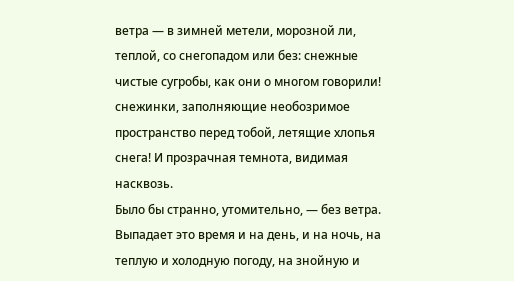ветра — в зимней метели, морозной ли, теплой, со снегопадом или без: снежные чистые сугробы, как они о многом говорили! снежинки, заполняющие необозримое пространство перед тобой, летящие хлопья снега! И прозрачная темнота, видимая насквозь.
Было бы странно, утомительно, — без ветра.
Выпадает это время и на день, и на ночь, на теплую и холодную погоду, на знойную и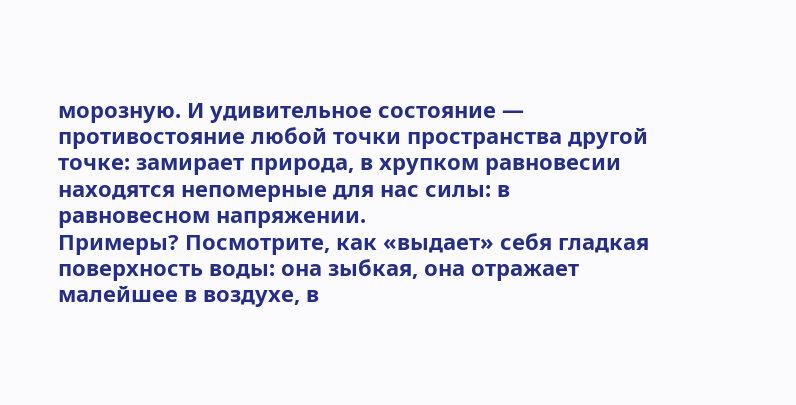морозную. И удивительное состояние — противостояние любой точки пространства другой точке: замирает природа, в хрупком равновесии находятся непомерные для нас силы: в равновесном напряжении.
Примеры? Посмотрите, как «выдает» себя гладкая поверхность воды: она зыбкая, она отражает малейшее в воздухе, в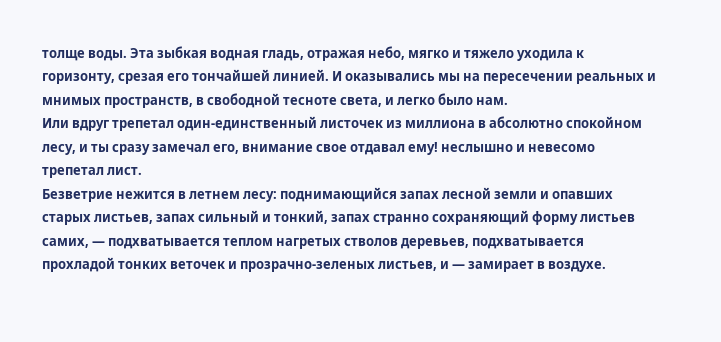толще воды. Эта зыбкая водная гладь, отражая небо, мягко и тяжело уходила к горизонту, срезая его тончайшей линией. И оказывались мы на пересечении реальных и мнимых пространств, в свободной тесноте света, и легко было нам.
Или вдруг трепетал один-единственный листочек из миллиона в абсолютно спокойном лесу, и ты сразу замечал его, внимание свое отдавал ему! неслышно и невесомо трепетал лист.
Безветрие нежится в летнем лесу: поднимающийся запах лесной земли и опавших старых листьев, запах сильный и тонкий, запах странно сохраняющий форму листьев самих, — подхватывается теплом нагретых стволов деревьев, подхватывается прохладой тонких веточек и прозрачно-зеленых листьев, и — замирает в воздухе.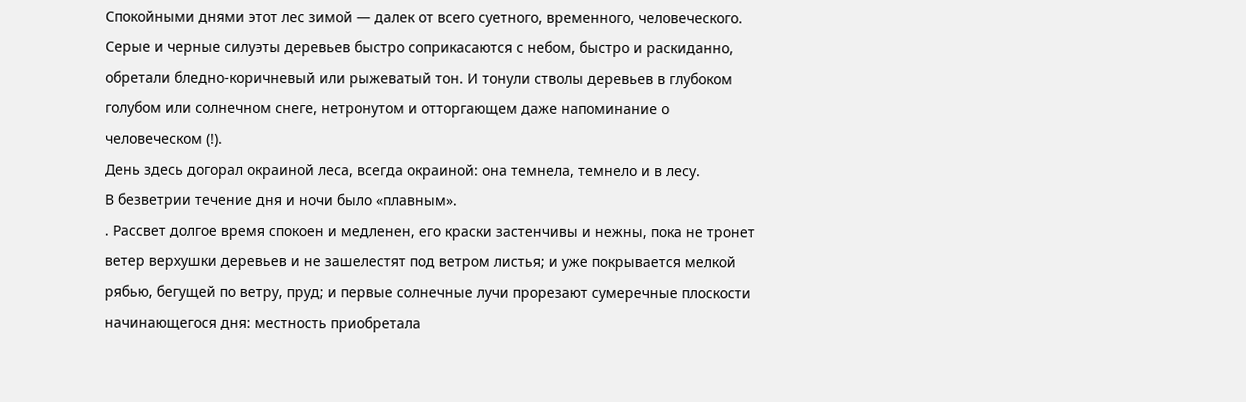Спокойными днями этот лес зимой — далек от всего суетного, временного, человеческого. Серые и черные силуэты деревьев быстро соприкасаются с небом, быстро и раскиданно, обретали бледно-коричневый или рыжеватый тон. И тонули стволы деревьев в глубоком голубом или солнечном снеге, нетронутом и отторгающем даже напоминание о человеческом (!).
День здесь догорал окраиной леса, всегда окраиной: она темнела, темнело и в лесу.
В безветрии течение дня и ночи было «плавным».
. Рассвет долгое время спокоен и медленен, его краски застенчивы и нежны, пока не тронет ветер верхушки деревьев и не зашелестят под ветром листья; и уже покрывается мелкой рябью, бегущей по ветру, пруд; и первые солнечные лучи прорезают сумеречные плоскости начинающегося дня: местность приобретала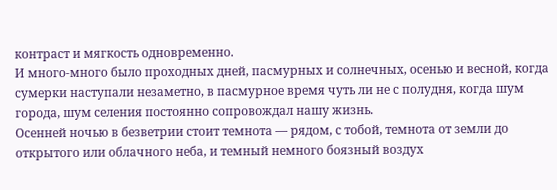контраст и мягкость одновременно.
И много-много было проходных дней, пасмурных и солнечных, осенью и весной, когда сумерки наступали незаметно, в пасмурное время чуть ли не с полудня, когда шум города, шум селения постоянно сопровождал нашу жизнь.
Осенней ночью в безветрии стоит темнота — рядом, с тобой, темнота от земли до открытого или облачного неба, и темный немного боязный воздух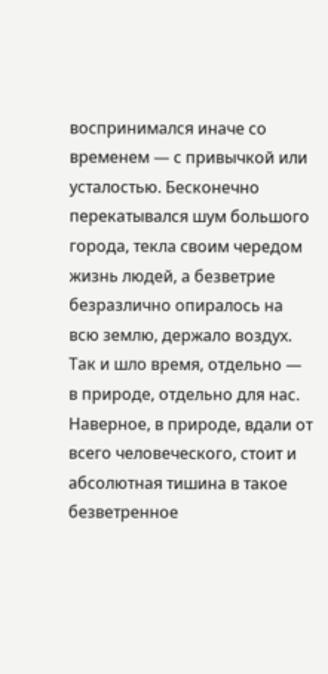воспринимался иначе со временем — с привычкой или усталостью. Бесконечно перекатывался шум большого города, текла своим чередом жизнь людей, а безветрие безразлично опиралось на всю землю, держало воздух. Так и шло время, отдельно — в природе, отдельно для нас.
Наверное, в природе, вдали от всего человеческого, стоит и абсолютная тишина в такое безветренное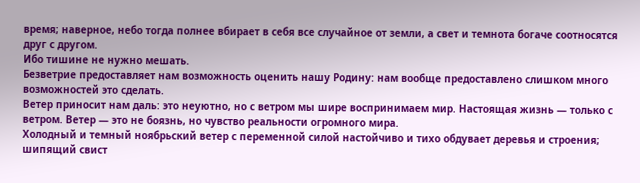время; наверное, небо тогда полнее вбирает в себя все случайное от земли, а свет и темнота богаче соотносятся друг с другом.
Ибо тишине не нужно мешать.
Безветрие предоставляет нам возможность оценить нашу Родину: нам вообще предоставлено слишком много возможностей это сделать.
Ветер приносит нам даль: это неуютно, но с ветром мы шире воспринимаем мир. Настоящая жизнь — только с ветром. Ветер — это не боязнь, но чувство реальности огромного мира.
Холодный и темный ноябрьский ветер с переменной силой настойчиво и тихо обдувает деревья и строения; шипящий свист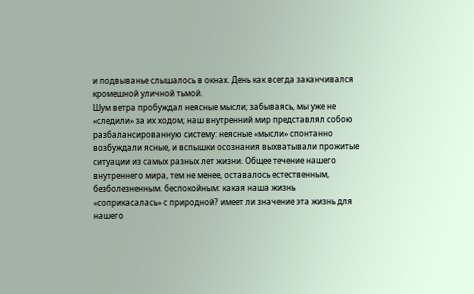и подвыванье слышалось в окнах. День как всегда заканчивался кромешной уличной тьмой.
Шум ветра пробуждал неясные мысли; забываясь, мы уже не «следили» за их ходом; наш внутренний мир представлял собою разбалансированную систему: неясные «мысли» спонтанно возбуждали ясные, и вспышки осознания выхватывали прожитые ситуации из самых разных лет жизни. Общее течение нашего внутреннего мира, тем не менее, оставалось естественным, безболезненным. беспокойным: какая наша жизнь «соприкасалась» с природной? имеет ли значение эта жизнь для нашего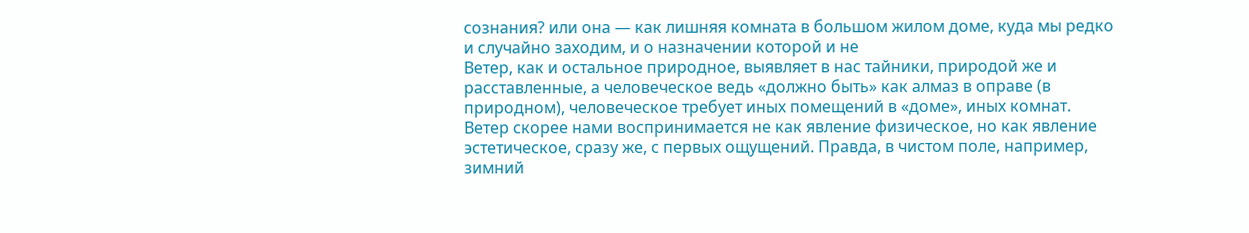сознания? или она — как лишняя комната в большом жилом доме, куда мы редко и случайно заходим, и о назначении которой и не
Ветер, как и остальное природное, выявляет в нас тайники, природой же и расставленные, а человеческое ведь «должно быть» как алмаз в оправе (в природном), человеческое требует иных помещений в «доме», иных комнат.
Ветер скорее нами воспринимается не как явление физическое, но как явление эстетическое, сразу же, с первых ощущений. Правда, в чистом поле, например, зимний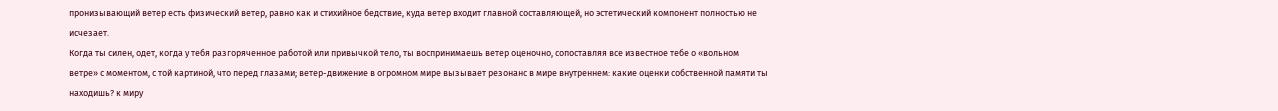пронизывающий ветер есть физический ветер, равно как и стихийное бедствие, куда ветер входит главной составляющей, но эстетический компонент полностью не исчезает.
Когда ты силен, одет, когда у тебя разгоряченное работой или привычкой тело, ты воспринимаешь ветер оценочно, сопоставляя все известное тебе о «вольном ветре» с моментом, с той картиной, что перед глазами; ветер-движение в огромном мире вызывает резонанс в мире внутреннем: какие оценки собственной памяти ты находишь? к миру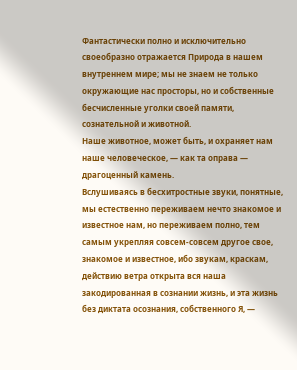Фантастически полно и исключительно своеобразно отражается Природа в нашем внутреннем мире; мы не знаем не только окружающие нас просторы, но и собственные бесчисленные уголки своей памяти, сознательной и животной.
Наше животное, может быть, и охраняет нам наше человеческое, — как та оправа — драгоценный камень.
Вслушиваясь в бесхитростные звуки, понятные, мы естественно переживаем нечто знакомое и известное нам, но переживаем полно, тем самым укрепляя совсем-совсем другое свое, знакомое и известное, ибо звукам, краскам, действию ветра открыта вся наша закодированная в сознании жизнь, и эта жизнь без диктата осознания, собственного Я, —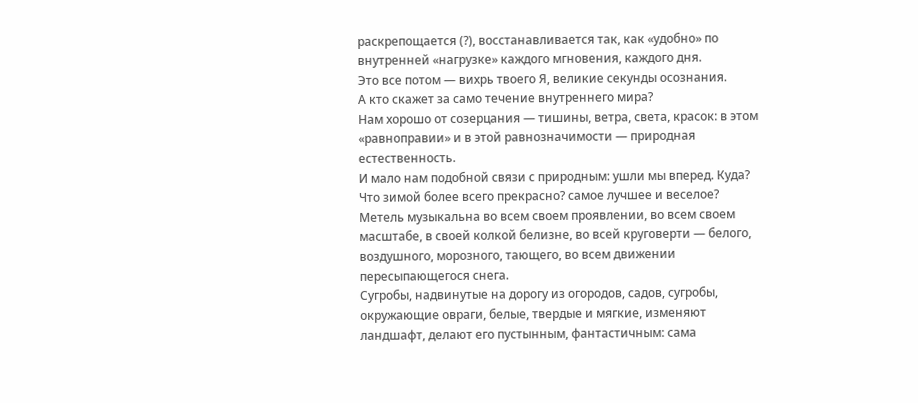раскрепощается (?), восстанавливается так, как «удобно» по внутренней «нагрузке» каждого мгновения, каждого дня.
Это все потом — вихрь твоего Я, великие секунды осознания.
А кто скажет за само течение внутреннего мира?
Нам хорошо от созерцания — тишины, ветра, света, красок: в этом «равноправии» и в этой равнозначимости — природная естественность.
И мало нам подобной связи с природным: ушли мы вперед. Куда?
Что зимой более всего прекрасно? самое лучшее и веселое?
Метель музыкальна во всем своем проявлении, во всем своем масштабе, в своей колкой белизне, во всей круговерти — белого, воздушного, морозного, тающего, во всем движении пересыпающегося снега.
Сугробы, надвинутые на дорогу из огородов, садов, сугробы, окружающие овраги, белые, твердые и мягкие, изменяют ландшафт, делают его пустынным, фантастичным: сама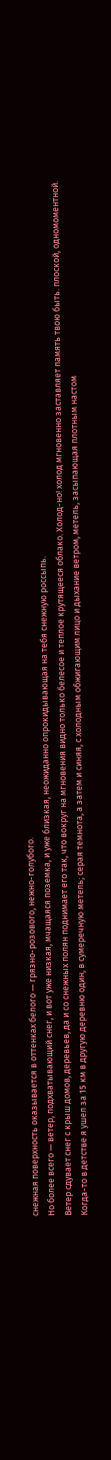снежная поверхность оказывается в оттенках белого — грязно-розового, нежно-голубого.
Но более всего — ветер, подхватывающий снег, и вот уже низкая, мчащаяся поземка, и уже близкая, неожиданно опрокидывающая на тебя снежную россыпь.
Ветер сдувает снег с крыш домов, деревьев, да и со снежных полян поднимает его так, что вокруг на мгновения видно только белесое и теплое крутящееся облако. Холод-но! холод мгновенно заставляет память твою быть. плоской, одномоментной.
Когда-то в детстве я ушел за 15 км в другую деревню один, в сумеречную метель; серая темнота, а затем и синяя, с холодным обжигающим лицо и дыхание ветром, метель, засыпающая плотным настом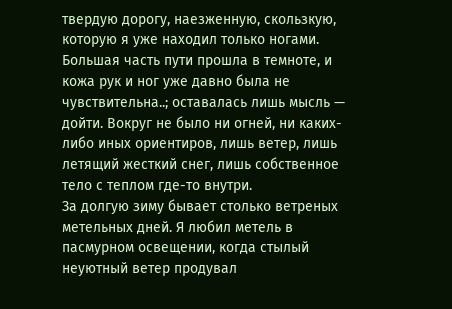твердую дорогу, наезженную, скользкую, которую я уже находил только ногами. Большая часть пути прошла в темноте, и кожа рук и ног уже давно была не чувствительна..; оставалась лишь мысль — дойти. Вокруг не было ни огней, ни каких-либо иных ориентиров, лишь ветер, лишь летящий жесткий снег, лишь собственное тело с теплом где-то внутри.
За долгую зиму бывает столько ветреных метельных дней. Я любил метель в пасмурном освещении, когда стылый неуютный ветер продувал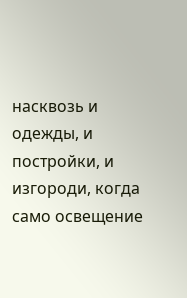насквозь и одежды, и постройки, и изгороди, когда само освещение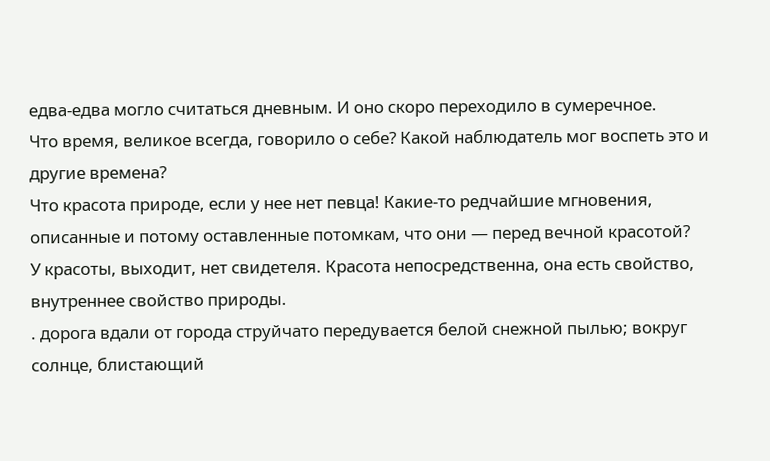едва-едва могло считаться дневным. И оно скоро переходило в сумеречное.
Что время, великое всегда, говорило о себе? Какой наблюдатель мог воспеть это и другие времена?
Что красота природе, если у нее нет певца! Какие-то редчайшие мгновения, описанные и потому оставленные потомкам, что они — перед вечной красотой?
У красоты, выходит, нет свидетеля. Красота непосредственна, она есть свойство, внутреннее свойство природы.
. дорога вдали от города струйчато передувается белой снежной пылью; вокруг солнце, блистающий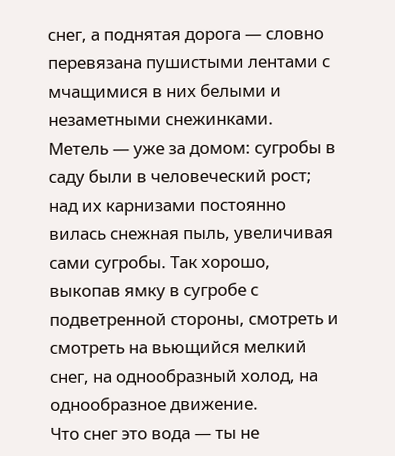снег, а поднятая дорога — словно перевязана пушистыми лентами с мчащимися в них белыми и незаметными снежинками.
Метель — уже за домом: сугробы в саду были в человеческий рост; над их карнизами постоянно вилась снежная пыль, увеличивая сами сугробы. Так хорошо, выкопав ямку в сугробе с подветренной стороны, смотреть и смотреть на вьющийся мелкий снег, на однообразный холод, на однообразное движение.
Что снег это вода — ты не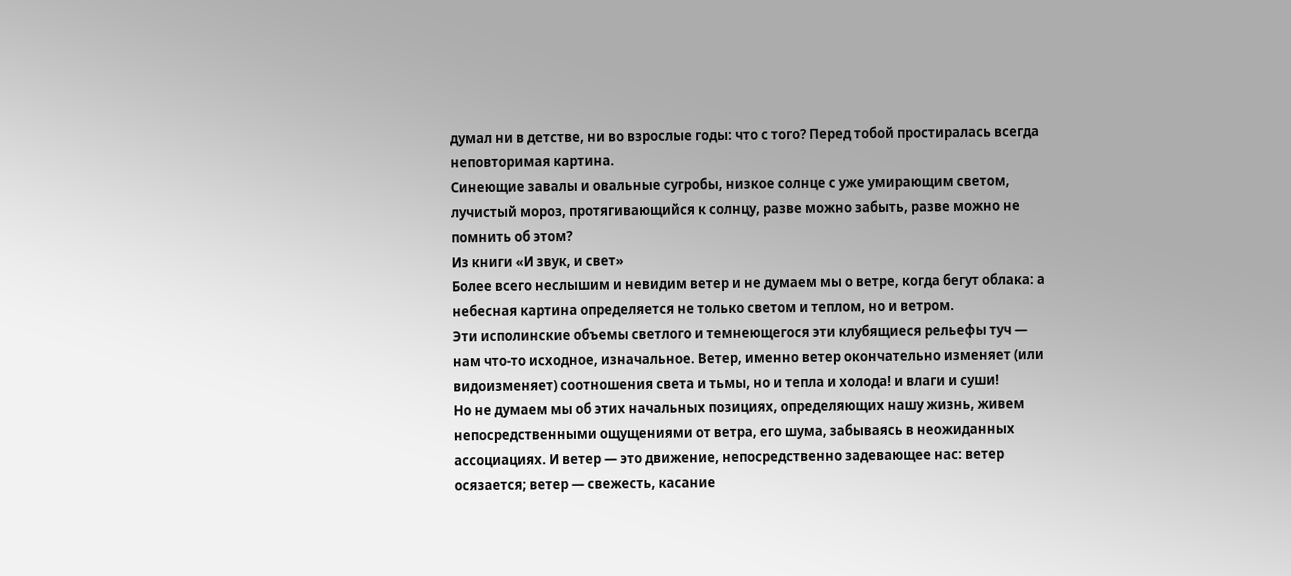думал ни в детстве, ни во взрослые годы: что с того? Перед тобой простиралась всегда неповторимая картина.
Синеющие завалы и овальные сугробы, низкое солнце с уже умирающим светом, лучистый мороз, протягивающийся к солнцу, разве можно забыть, разве можно не помнить об этом?
Из книги «И звук, и свет»
Более всего неслышим и невидим ветер и не думаем мы о ветре, когда бегут облака: а небесная картина определяется не только светом и теплом, но и ветром.
Эти исполинские объемы светлого и темнеющегося эти клубящиеся рельефы туч — нам что-то исходное, изначальное. Ветер, именно ветер окончательно изменяет (или видоизменяет) соотношения света и тьмы, но и тепла и холода! и влаги и суши!
Но не думаем мы об этих начальных позициях, определяющих нашу жизнь, живем непосредственными ощущениями от ветра, его шума, забываясь в неожиданных ассоциациях. И ветер — это движение, непосредственно задевающее нас: ветер осязается; ветер — свежесть, касание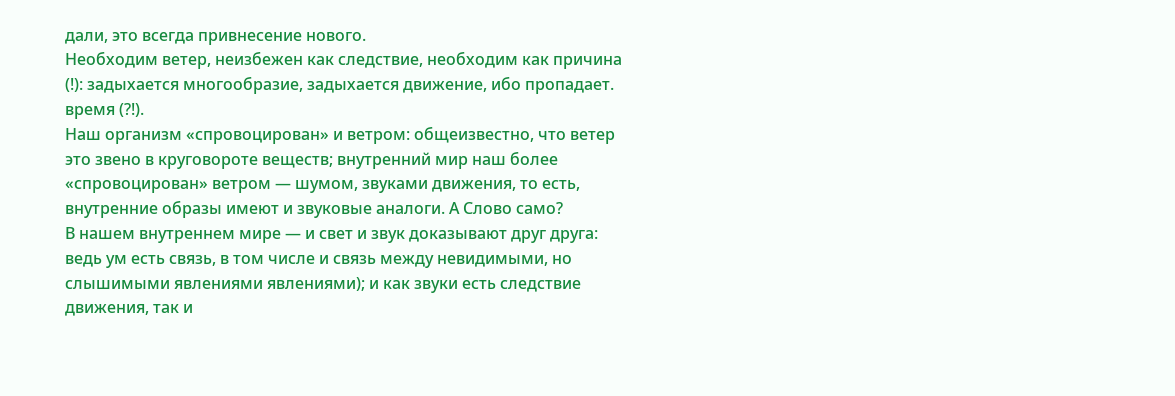дали, это всегда привнесение нового.
Необходим ветер, неизбежен как следствие, необходим как причина (!): задыхается многообразие, задыхается движение, ибо пропадает. время (?!).
Наш организм «спровоцирован» и ветром: общеизвестно, что ветер это звено в круговороте веществ; внутренний мир наш более «спровоцирован» ветром — шумом, звуками движения, то есть, внутренние образы имеют и звуковые аналоги. А Слово само?
В нашем внутреннем мире — и свет и звук доказывают друг друга: ведь ум есть связь, в том числе и связь между невидимыми, но слышимыми явлениями явлениями); и как звуки есть следствие движения, так и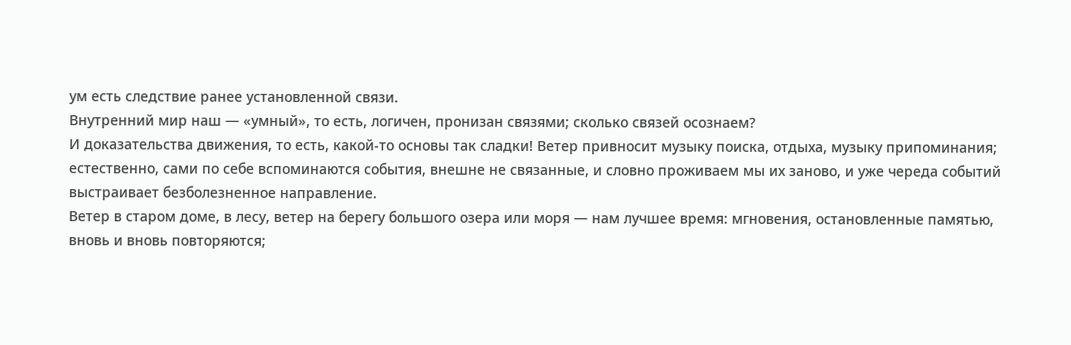ум есть следствие ранее установленной связи.
Внутренний мир наш — «умный», то есть, логичен, пронизан связями; сколько связей осознаем?
И доказательства движения, то есть, какой-то основы так сладки! Ветер привносит музыку поиска, отдыха, музыку припоминания; естественно, сами по себе вспоминаются события, внешне не связанные, и словно проживаем мы их заново, и уже череда событий выстраивает безболезненное направление.
Ветер в старом доме, в лесу, ветер на берегу большого озера или моря — нам лучшее время: мгновения, остановленные памятью, вновь и вновь повторяются;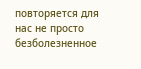повторяется для нас не просто безболезненное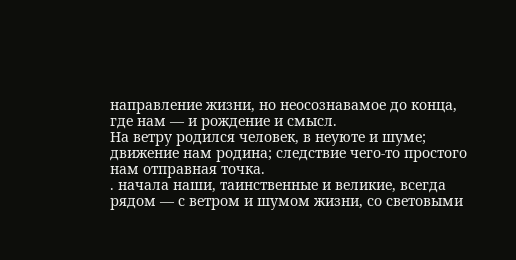направление жизни, но неосознавамое до конца, где нам — и рождение и смысл.
На ветру родился человек, в неуюте и шуме; движение нам родина; следствие чего-то простого нам отправная точка.
. начала наши, таинственные и великие, всегда рядом — с ветром и шумом жизни, со световыми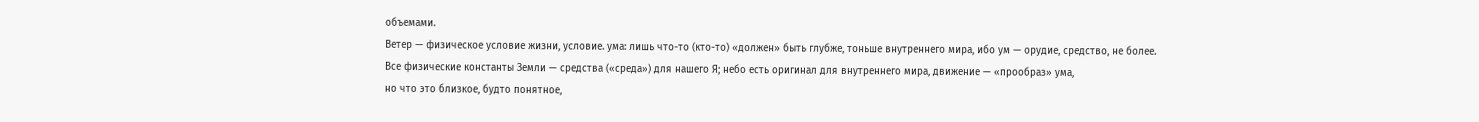объемами.
Ветер — физическое условие жизни, условие. ума: лишь что-то (кто-то) «должен» быть глубже, тоньше внутреннего мира, ибо ум — орудие, средство, не более.
Все физические константы Земли — средства («среда») для нашего Я; небо есть оригинал для внутреннего мира, движение — «прообраз» ума,
но что это близкое, будто понятное,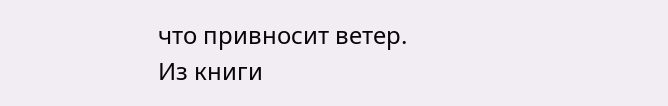что привносит ветер.
Из книги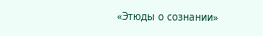«Этюды о сознании»